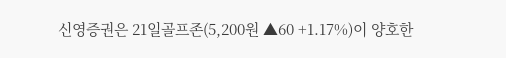신영증권은 21일골프존(5,200원 ▲60 +1.17%)이 양호한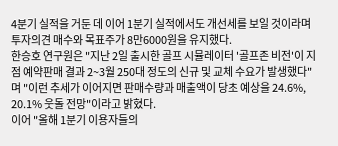4분기 실적을 거둔 데 이어 1분기 실적에서도 개선세를 보일 것이라며 투자의견 매수와 목표주가 8만6000원을 유지했다.
한승호 연구원은 "지난 2일 출시한 골프 시뮬레이터 '골프존 비전'이 지점 예약판매 결과 2~3월 250대 정도의 신규 및 교체 수요가 발생했다"며 "이런 추세가 이어지면 판매수량과 매출액이 당초 예상을 24.6%, 20.1% 웃돌 전망"이라고 밝혔다.
이어 "올해 1분기 이용자들의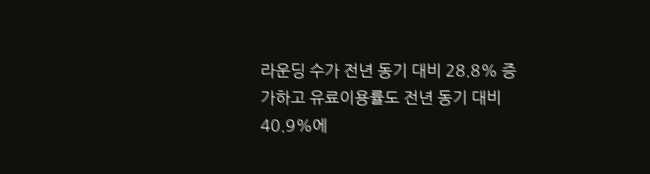라운딩 수가 전년 동기 대비 28.8% 증가하고 유료이용률도 전년 동기 대비 40.9%에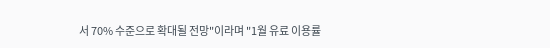서 70% 수준으로 확대될 전망"이라며 "1월 유료 이용률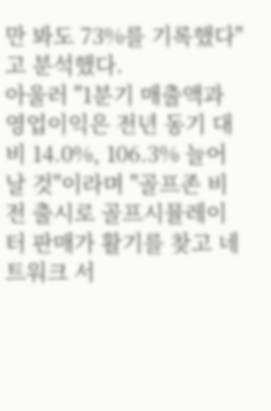만 봐도 73%를 기록했다"고 분석했다.
아울러 "1분기 매출액과 영업이익은 전년 동기 대비 14.0%, 106.3% 늘어날 것"이라며 "골프존 비전 출시로 골프시뮬레이터 판매가 활기를 찾고 네트워크 서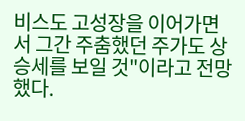비스도 고성장을 이어가면서 그간 주춤했던 주가도 상승세를 보일 것"이라고 전망했다.